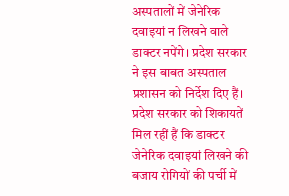अस्पतालों में जेनेरिक दवाइयां न लिखने वाले डाक्टर नपेंगे। प्रदेश सरकार ने इस बाबत अस्पताल प्रशासन को निर्देश दिए हैं। प्रदेश सरकार को शिकायतें मिल रहीं हैं कि डाक्टर जेनेरिक दवाइयां लिखने की बजाय रोगियों की पर्ची में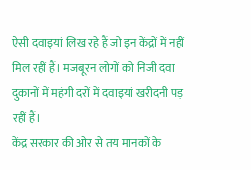ऐसी दवाइयां लिख रहे हैं जो इन केंद्रों में नहीं मिल रहीं हैं। मजबूरन लोगों को निजी दवा दुकानों में महंगी दरों में दवाइयां खरीदनी पड़ रहीं हैं।
केंद्र सरकार की ओर से तय मानकों के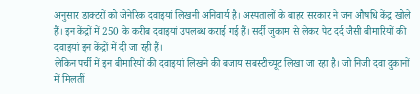अनुसार डाक्टरों को जेनेरिक दवाइयां लिखनी अनिवार्य है। अस्पतालों के बाहर सरकार ने जन औषधि केंद्र खोले हैं। इन केंद्रों में 250 के करीब दवाइयां उपलब्ध कराई गई हैं। सर्दी जुकाम से लेकर पेट दर्द जैसी बीमारियों की दवाइयां इन केंद्रों में दी जा रही हैं।
लेकिन पर्ची में इन बीमारियों की दवाइयां लिखने की बजाय सबस्टीच्यूट लिखा जा रहा है। जो निजी दवा दुकानों में मिलतीं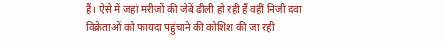हैं। ऐसे में जहां मरीजों की जेबें ढीली हो रही हैं वहीं निजी दवा विक्रेताओं को फायदा पहुंचाने की कोशिश की जा रही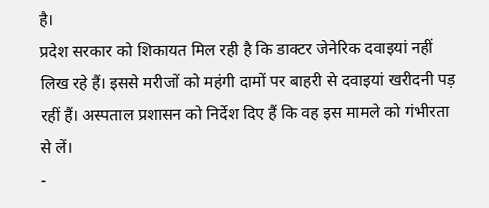है।
प्रदेश सरकार को शिकायत मिल रही है कि डाक्टर जेनेरिक दवाइयां नहीं लिख रहे हैं। इससे मरीजों को महंगी दामों पर बाहरी से दवाइयां खरीदनी पड़ रहीं हैं। अस्पताल प्रशासन को निर्देश दिए हैं कि वह इस मामले को गंभीरता से लें।
-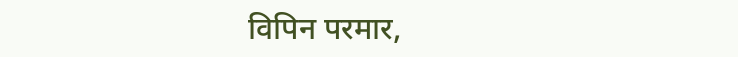विपिन परमार,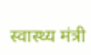स्वास्थ्य मंत्री